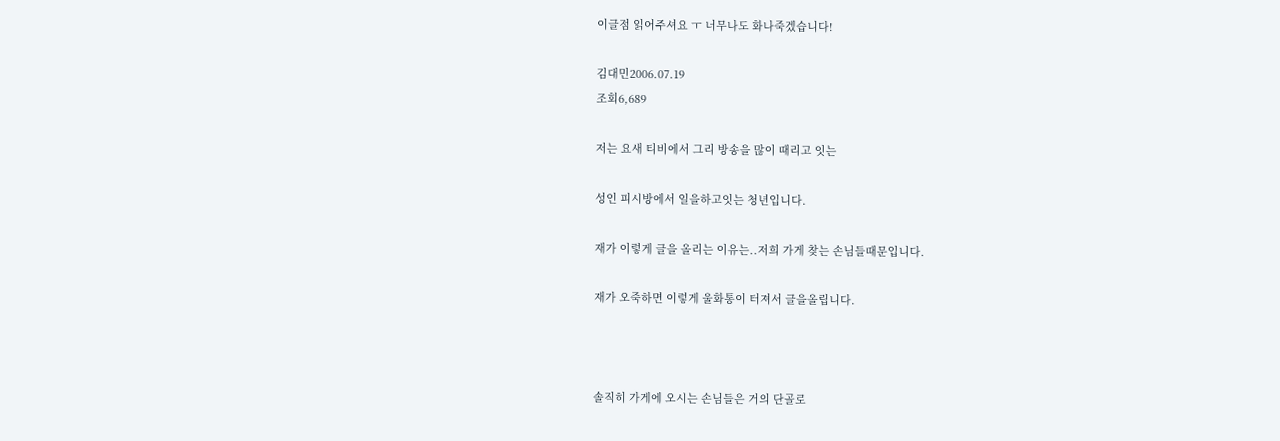이글점 읽어주셔요 ㅜ 너무나도 화나죽겠습니다!

김대민2006.07.19
조회6,689

저는 요새 티비에서 그리 방송을 많이 때리고 잇는

성인 피시방에서 일을하고잇는 청년입니다.

재가 이렇게 글을 올리는 이유는..저희 가게 찾는 손님들때문입니다.

재가 오죽하면 이렇게 울화통이 터져서 글을올립니다.



솔직히 가게에 오시는 손님들은 거의 단골로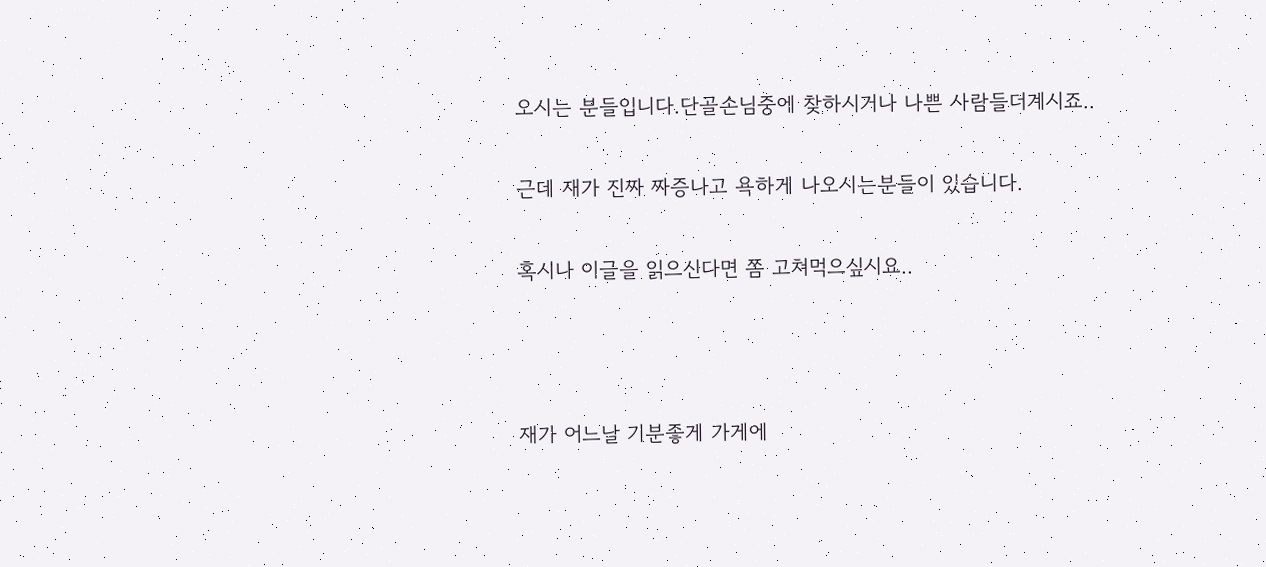오시는 분들입니다.단골손님중에 찾하시거나 나쁜 사람들더계시죠..

근데 재가 진짜 짜증나고 욕하게 나오시는분들이 있습니다.

혹시나 이글을 읽으신다면 쫌 고쳐먹으싶시요..



재가 어느날 기분좋게 가게에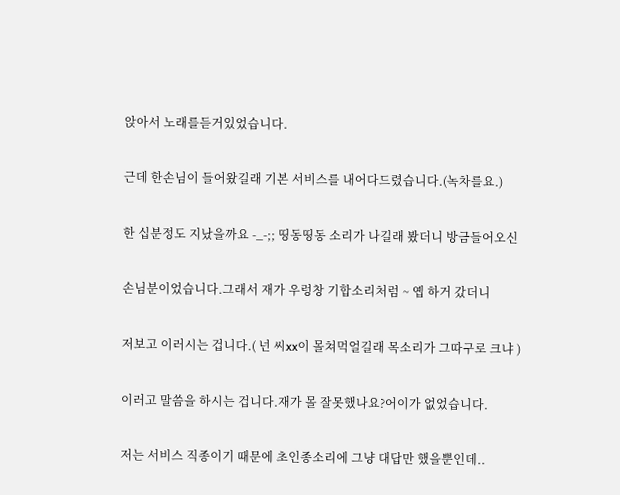앉아서 노래를듣거있었습니다.

근데 한손님이 들어왔길래 기본 서비스를 내어다드렸습니다.(녹차를요.)

한 십분정도 지났을까요 -_-;; 띵동띵동 소리가 나길래 봤더니 방금들어오신

손님분이었습니다.그래서 재가 우렁창 기합소리처럼 ~ 옙 하거 갔더니

저보고 이러시는 겁니다.( 넌 씨xx이 몰쳐먹얼길래 목소리가 그따구로 크냐 )

이러고 말씀을 하시는 겁니다.재가 몰 잘못했나요?어이가 없었습니다.

저는 서비스 직종이기 때문에 초인종소리에 그냥 대답만 했을뿐인데..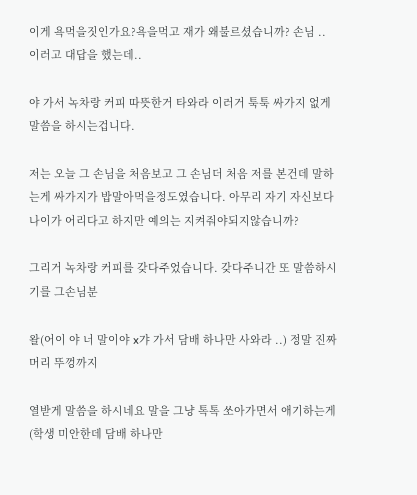이게 욕먹을짓인가요?욕을먹고 재가 왜불르셨습니까? 손님 .. 이러고 대답을 했는데..

야 가서 녹차랑 커피 따뜻한거 타와라 이러거 툭툭 싸가지 없게 말씀을 하시는겁니다.

저는 오늘 그 손님을 처음보고 그 손님더 처음 저를 본건데 말하는게 싸가지가 밥말아먹을정도였습니다. 아무리 자기 자신보다 나이가 어리다고 하지만 예의는 지켜줘야되지않습니까?

그리거 녹차랑 커피를 갖다주었습니다. 갖다주니간 또 말씀하시기를 그손님분

왈(어이 야 너 말이야 x갸 가서 담배 하나만 사와라 ..) 정말 진짜 머리 뚜껑까지

열받게 말씀을 하시네요 말을 그냥 톡톡 쏘아가면서 애기하는게 (학생 미안한데 담배 하나만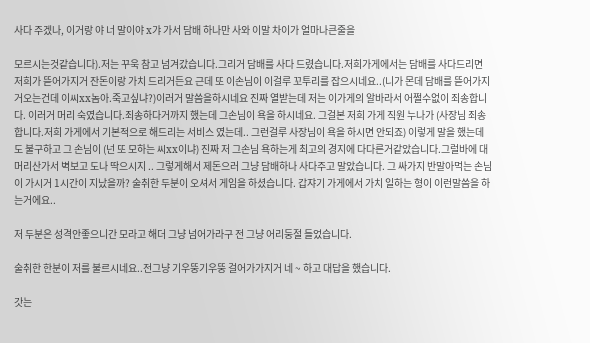사다 주겠나, 이거랑 야 너 말이야 x갸 가서 담배 하나만 사와 이말 차이가 얼마나큰줄을

모르시는것같습니다).저는 꾸욱 참고 넘겨갔습니다.그리거 담배를 사다 드렸습니다.저희가게에서는 담배를 사다드리면 저희가 뜯어가지거 잔돈이랑 가치 드리거든요 근데 또 이손님이 이걸루 꼬투리를 잡으시네요..(니가 몬데 담배를 뜯어가지거오는건데 이씨xx놈아.죽고싶냐?)이러거 말씀을하시네요 진짜 열받는데 저는 이가게의 알바라서 어쩔수없이 죄송합니다. 이러거 머리 숙였습니다.죄송하다거까지 했는데 그손님이 욕을 하시네요. 그걸본 저희 가게 직원 누나가 (사장님 죄송합니다.저희 가게에서 기본적으로 해드리는 서비스 였는데.. 그런걸루 사장님이 욕을 하시면 안되죠) 이렇게 말을 했는데도 불구하고 그 손님이 (넌 또 모하는 씨xx이냐) 진짜 저 그손님 욕하는게 최고의 경지에 다다른거같았습니다.그럴바에 대머리산가서 벽보고 도나 딱으시지 .. 그렇게해서 제돈으러 그냥 담배하나 사다주고 말았습니다. 그 싸가지 반말아먹는 손님이 가시거 1시간이 지났을까? 술취한 두분이 오셔서 게임을 하셨습니다. 갑쟈기 가게에서 가치 일하는 형이 이런말씀을 하는거에요..

저 두분은 성격안좋으니간 모라고 해더 그냥 넘어가라구 전 그냥 어리둥절 들었습니다.

술취한 한분이 저를 불르시네요..전그냥 기우뚱기우뚱 걸어가가지거 네 ~ 하고 대답을 했습니다.

갓는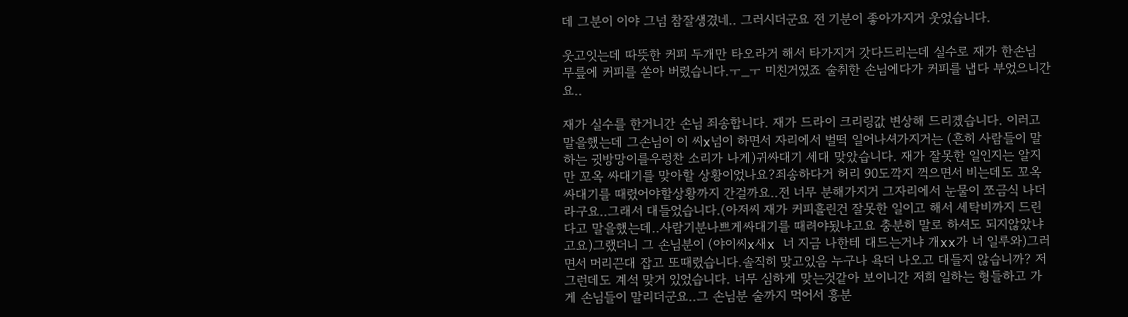데 그분이 이야 그넘 참잘생겼네.. 그러시더군요 전 기분이 좋아가지거 웃었습니다.

웃고잇는데 따뜻한 커피 두개만 타오라거 해서 타가지거 갓다드리는데 실수로 재가 한손님 무릎에 커피를 쏟아 버렸습니다.ㅜ_ㅜ 미친거였죠 술취한 손님에다가 커피를 냅다 부었으니간요..

재가 실수를 한거니간 손님 죄송합니다. 재가 드라이 크리링값 변상해 드리겠습니다. 이러고 말을했는데 그손님이 이 씨x넘이 하면서 자리에서 벌떡 일어나셔가지거는 (흔히 사람들이 말하는 귓방망이를우렁찬 소리가 나게)귀싸대기 세대 맞았습니다. 재가 잘못한 일인지는 알지만 꼬옥 싸대기를 맞아할 상황이었나요?죄송하다거 허리 90도깍지 꺽으면서 비는데도 꼬옥 싸대기를 때렸어야할상황까지 간걸까요..전 너무 분해가지거 그자리에서 눈물이 쪼금식 나더라구요..그래서 대들었습니다.(아저씨 재가 커피흘린건 잘못한 일이고 해서 세탁비까지 드린다고 말을했는데..사람기분나쁘게싸대기를 때려야됬냐고요 충분히 말로 하셔도 되지않았냐고요)그랬더니 그 손님분이 (야이씨x새x 너 지금 나한테 대드는거냐 개xx가 너 일루와)그러면서 머리끈대 잡고 또때렸습니다.솔직히 맞고있음 누구나 욕더 나오고 대들지 않습니까? 저 그런데도 계석 맞거 있었습니다. 너무 심하게 맞는것같아 보이니간 저희 일하는 형들하고 가게 손님들이 말리더군요..그 손님분 술까지 먹어서 흥분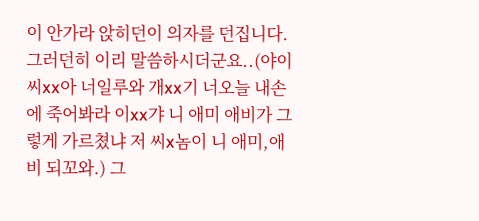이 안가라 앉히던이 의자를 던집니다.그러던히 이리 말씀하시더군요..(야이 씨xx아 너일루와 개xx기 너오늘 내손에 죽어봐라 이xx갸 니 애미 애비가 그렇게 가르쳤냐 저 씨x놈이 니 애미,애비 되꼬와.) 그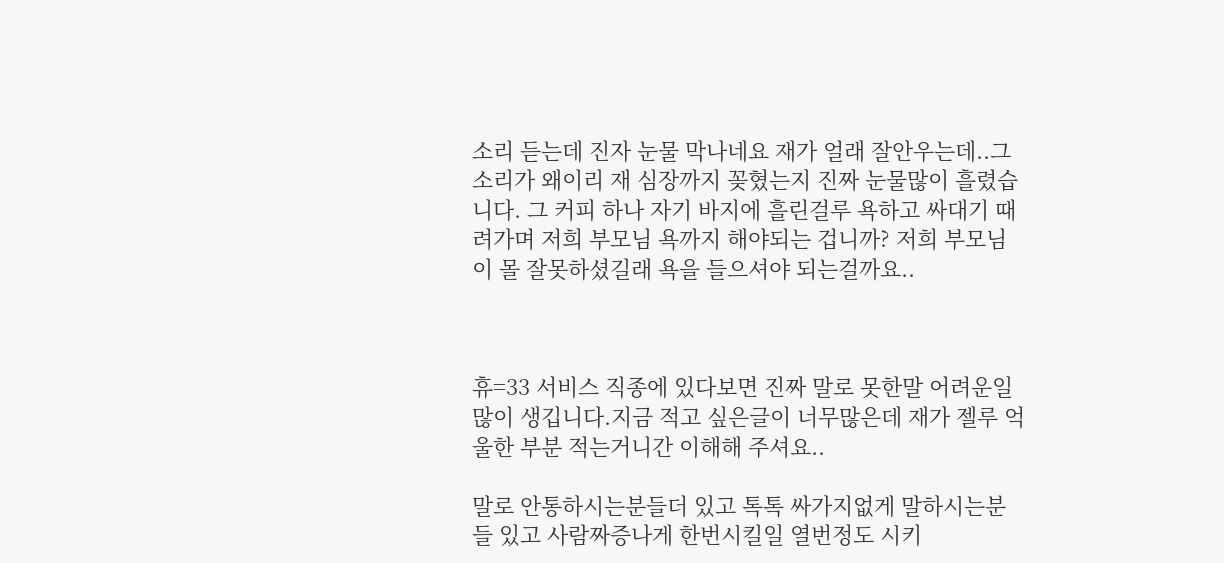소리 듣는데 진자 눈물 막나네요 재가 얼래 잘안우는데..그소리가 왜이리 재 심장까지 꽂혔는지 진짜 눈물많이 흘렸습니다. 그 커피 하나 자기 바지에 흘린걸루 욕하고 싸대기 때려가며 저희 부모님 욕까지 해야되는 겁니까? 저희 부모님이 몰 잘못하셨길래 욕을 들으셔야 되는걸까요..



휴=33 서비스 직종에 있다보면 진짜 말로 못한말 어려운일 많이 생깁니다.지금 적고 싶은글이 너무많은데 재가 젤루 억울한 부분 적는거니간 이해해 주셔요..

말로 안통하시는분들더 있고 톡톡 싸가지없게 말하시는분들 있고 사람짜증나게 한번시킬일 열번정도 시키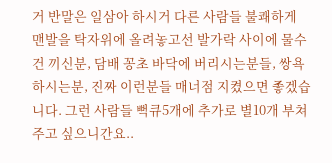거 반말은 일삼아 하시거 다른 사람들 불쾌하게 맨발을 탁자위에 올려놓고선 발가락 사이에 물수건 끼신분, 담배 꽁초 바닥에 버리시는분들, 쌍욕하시는분, 진짜 이런분들 매너점 지켰으면 좋겠습니다. 그런 사람들 뻑큐5개에 추가로 별10개 부쳐주고 싶으니간요..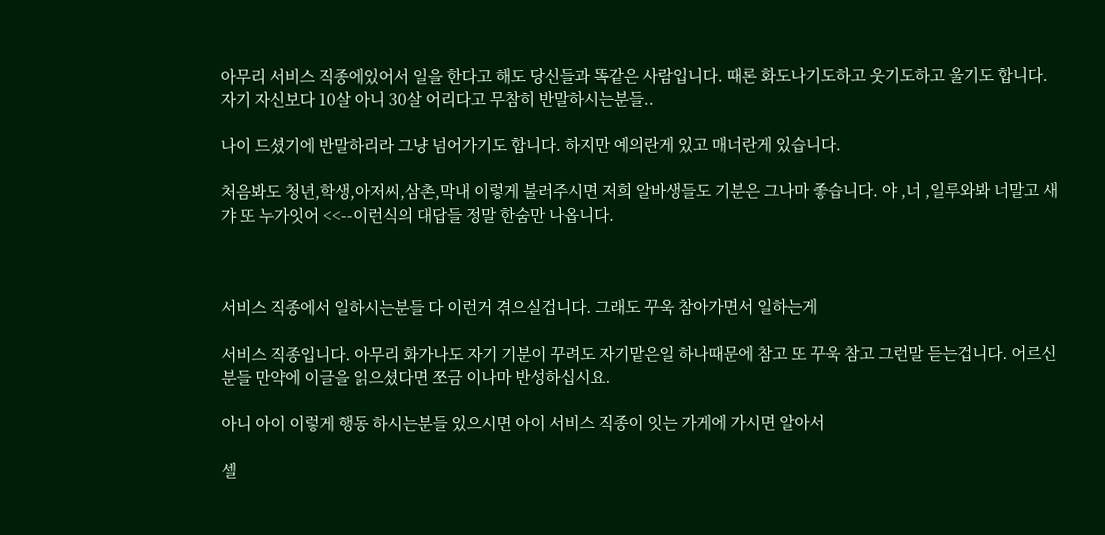아무리 서비스 직종에있어서 일을 한다고 해도 당신들과 똑같은 사람입니다. 때론 화도나기도하고 웃기도하고 울기도 합니다. 자기 자신보다 10살 아니 30살 어리다고 무참히 반말하시는분들..

나이 드셨기에 반말하리라 그냥 넘어가기도 합니다. 하지만 예의란게 있고 매너란게 있습니다.

처음봐도 청년,학생,아저씨,삼촌,막내 이렇게 불러주시면 저희 알바생들도 기분은 그나마 좋습니다. 야 ,너 ,일루와봐 너말고 새갸 또 누가잇어 <<--이런식의 대답들 정말 한숨만 나옵니다.



서비스 직종에서 일하시는분들 다 이런거 겪으실겁니다. 그래도 꾸욱 참아가면서 일하는게

서비스 직종입니다. 아무리 화가나도 자기 기분이 꾸려도 자기맡은일 하나때문에 참고 또 꾸욱 참고 그런말 듣는겁니다. 어르신분들 만약에 이글을 읽으셨다면 쪼금 이나마 반성하십시요.

아니 아이 이렇게 행동 하시는분들 있으시면 아이 서비스 직종이 잇는 가게에 가시면 알아서

셀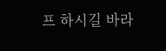프 하시길 바라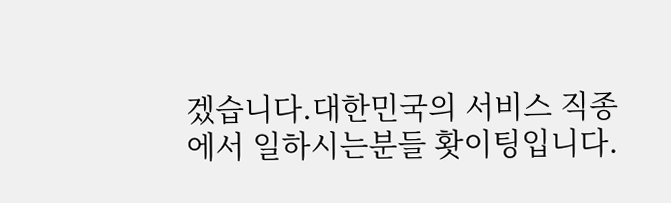겠습니다.대한민국의 서비스 직종에서 일하시는분들 홧이팅입니다.